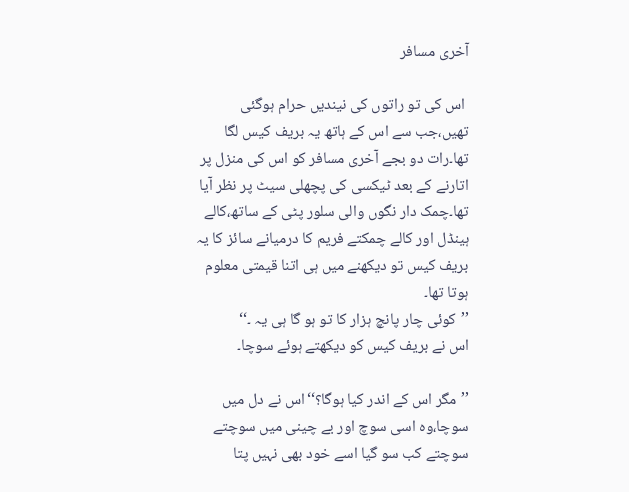آخری مسافر

 اس کی تو راتوں کی نیندیں حرام ہوگئی تھیں،جب سے اس کے ہاتھ یہ بریف کیس لگا تھا۔رات دو بجے آخری مسافر کو اس کی منزل پر اتارنے کے بعد ٹیکسی کی پچھلی سیٹ پر نظر آیا تھا۔چمک دار نگوں والی سلور پٹی کے ساتھ،کالے ہینڈل اور کالے چمکتے فریم کا درمیانے سائز کا یہ بریف کیس تو دیکھنے میں ہی اتنا قیمتی معلوم ہوتا تھا۔
’’کوئی چار پانچ ہزار کا تو ہو گا ہی یہ ۔‘‘
اس نے بریف کیس کو دیکھتے ہوئے سوچا۔

’’مگر اس کے اندر کیا ہوگا؟‘‘اس نے دل میں سوچا،وہ اسی سوچ اور بے چینی میں سوچتے سوچتے کب سو گیا اسے خود بھی نہیں پتا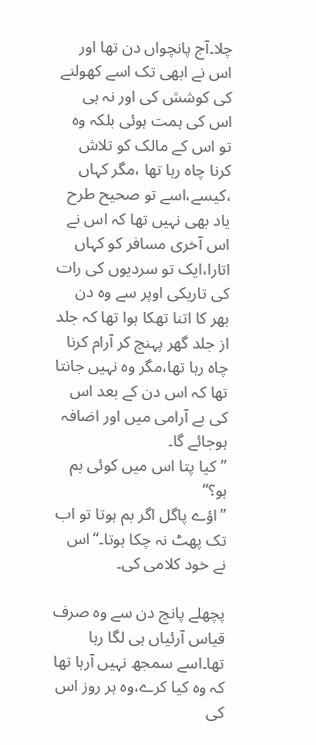چلا۔آج پانچواں دن تھا اور اس نے ابھی تک اسے کھولنے کی کوشش کی اور نہ ہی اس کی ہمت ہوئی بلکہ وہ تو اس کے مالک کو تلاش کرنا چاہ رہا تھا ،مگر کہاں ،کیسے،اسے تو صحیح طرح یاد بھی نہیں تھا کہ اس نے اس آخری مسافر کو کہاں اتارا،ایک تو سردیوں کی رات کی تاریکی اوپر سے وہ دن بھر کا اتنا تھکا ہوا تھا کہ جلد از جلد گھر پہنچ کر آرام کرنا چاہ رہا تھا،مگر وہ نہیں جانتا تھا کہ اس دن کے بعد اس کی بے آرامی میں اور اضافہ ہوجائے گا۔
’’کیا پتا اس میں کوئی بم ہو؟‘‘
’’اؤے پاگل اگر بم ہوتا تو اب تک پھٹ نہ چکا ہوتا۔‘‘اس نے خود کلامی کی۔

پچھلے پانچ دن سے وہ صرف قیاس آرئیاں ہی لگا رہا تھا۔اسے سمجھ نہیں آرہا تھا کہ وہ کیا کرے،وہ ہر روز اس کی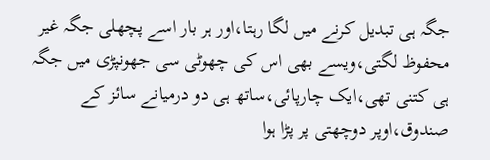جگہ ہی تبدیل کرنے میں لگا رہتا،اور ہر بار اسے پچھلی جگہ غیر محفوظ لگتی،ویسے بھی اس کی چھوٹی سی جھونپڑی میں جگہ ہی کتنی تھی،ایک چارپائی،ساتھ ہی دو درمیانے سائز کے صندوق،اوپر دوچھتی پر پڑا ہوا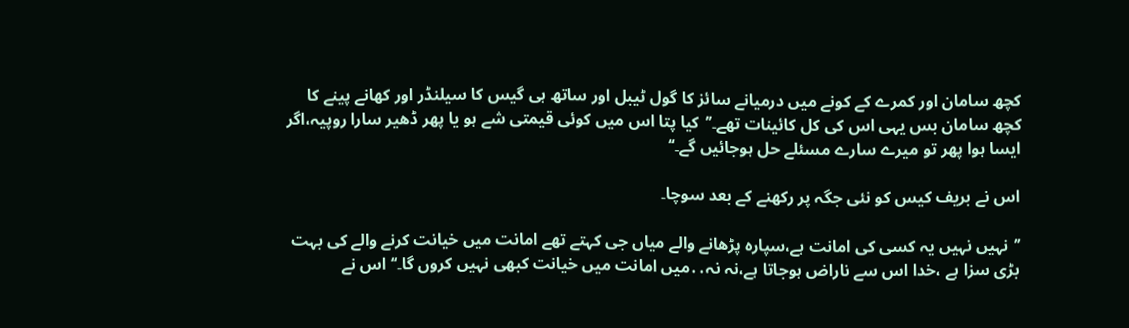کچھ سامان اور کمرے کے کونے میں درمیانے سائز کا گول ٹیبل اور ساتھ ہی گیس کا سیلنڈر اور کھانے پینے کا کچھ سامان بس یہی اس کی کل کائینات تھے۔’’کیا پتا اس میں کوئی قیمتی شے ہو یا پھر ڈھیر سارا روپیہ،اگر ایسا ہوا پھر تو میرے سارے مسئلے حل ہوجائیں گے۔‘‘

اس نے بریف کیس کو نئی جگہ پر رکھنے کے بعد سوچا۔

’’نہیں نہیں یہ کسی کی امانت ہے،سپارہ پڑھانے والے میاں جی کہتے تھے امانت میں خیانت کرنے والے کی بہت بڑی سزا ہے ،خدا اس سے ناراض ہوجاتا ہے،نہ نہ․․میں امانت میں خیانت کبھی نہیں کروں گا۔‘‘اس نے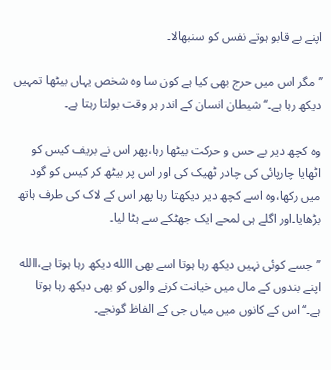اپنے بے قابو ہوتے نفس کو سنبھالا۔

’’مگر اس میں حرج بھی کیا ہے کون سا وہ شخص یہاں بیٹھا تمہیں دیکھ رہا ہے۔‘‘شیطان انسان کے اندر ہر وقت بولتا رہتا ہے۔

وہ کچھ دیر بے حس و حرکت بیٹھا رہا،پھر اس نے بریف کیس کو اٹھایا چارپائی کی چادر ٹھیک کی اور اس پر بیٹھ کر کیس کو گود میں رکھا،وہ اسے کچھ دیر دیکھتا رہا پھر اس کے لاک کی طرف ہاتھ بڑھایا۔اور اگلے ہی لمحے ایک جھٹکے سے ہٹا لیا۔

’’جسے کوئی نہیں دیکھ رہا ہوتا اسے بھی االله دیکھ رہا ہوتا ہے،االله اپنے بندوں کے مال میں خیانت کرنے والوں کو بھی دیکھ رہا ہوتا ہے۔‘‘اس کے کانوں میں میاں جی کے الفاظ گونجے۔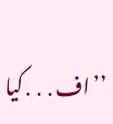’’اف․․․کیا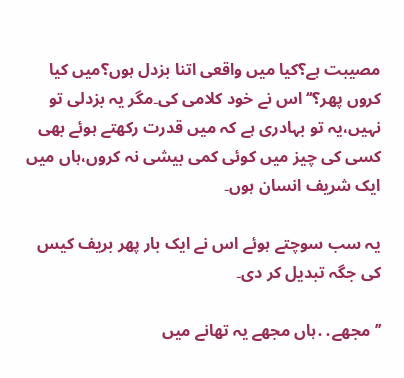مصیبت ہے؟کیا میں واقعی اتنا بزدل ہوں؟میں کیا کروں پھر؟‘‘اس نے خود کلامی کی۔مگر یہ بزدلی تو نہیں،یہ تو بہادری ہے کہ میں قدرت رکھتے ہوئے بھی کسی کی چیز میں کوئی کمی بیشی نہ کروں،ہاں میں ایک شریف انسان ہوں۔

یہ سب سوچتے ہوئے اس نے ایک بار پھر بریف کیس کی جگہ تبدیل کر دی۔

’’مجھے․․ہاں مجھے یہ تھانے میں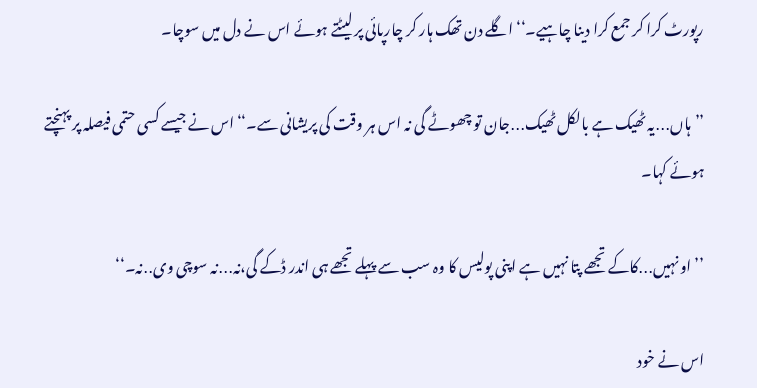رپورٹ کرا کر جمع کرا دینا چاہیے۔‘‘اگلے دن تھک ہار کر چارپائی پر لیٹتے ہوئے اس نے دل میں سوچا۔

’’ہاں․․․یہ ٹھیک ہے بالکل ٹھیک․․․جان تو چھوٹے گی نہ اس ہر وقت کی پریشانی سے۔‘‘اس نے جیسے کسی حتمی فیصلہ پر پہنچتے ہوئے کہا۔

’’او نہیں․․․کاکے تجھے پتا نہیں ہے اپنی پولیس کا وہ سب سے پہلے تجھے ہی اندر ڈکے گی،نہ․․․نہ سوچی وی․․نہ۔‘‘

اس نے خود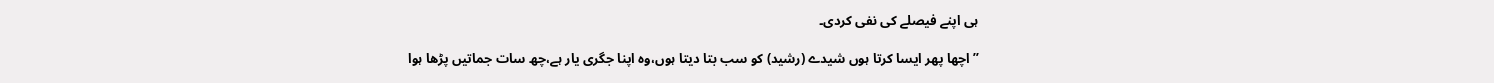ہی اپنے فیصلے کی نفی کردی۔

’’اچھا پھر ایسا کرتا ہوں شیدے (رشید) کو سب بتا دیتا ہوں،وہ اپنا جگری یار ہے،چھ سات جماتیں پڑھا ہوا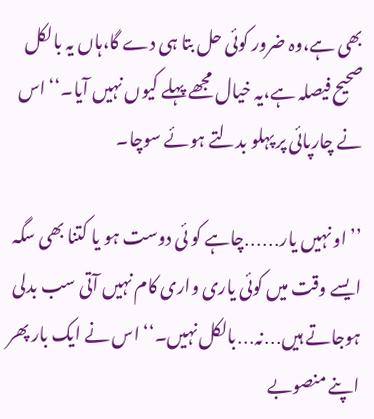بھی ہے،وہ ضرور کوئی حل بتا ہی دے گا،ہاں یہ بالکل صحیح فیصلہ ہے،یہ خیال مجھے پہلے کیوں نہیں آیا۔‘‘اس نے چارپائی پر پہلو بدلتے ہوئے سوچا۔

’’او نہیں یار․․․․․․چاہے کو ئی دوست ہو یا کتنا بھی سگہ ایسے وقت میں کوئی یاری واری کام نہیں آتی سب بدلی ہوجاتے ہیں․․․نہ․․․بالکل نہیں۔‘‘اس نے ایک بار پھر اپنے منصوبے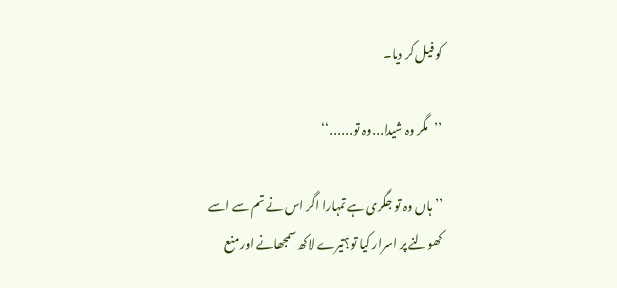کو فیل کر دیا۔

’’مگر وہ شیدا․․․وہ تو․․․․․․‘‘

’’ہاں وہ تو جگری ہے تمہارا اگر اس نے تم سے اسے کھولنے پر اسرار کیا تو؟تیرے لاکھ سمجھانے اور منع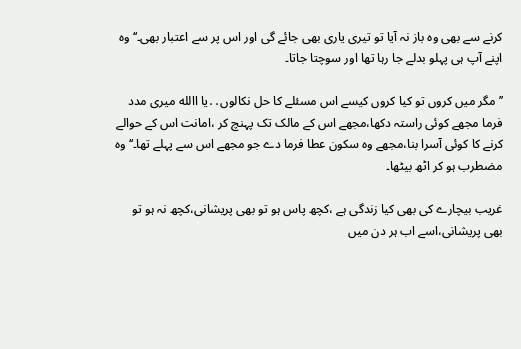کرنے سے بھی وہ باز نہ آیا تو تیری یاری بھی جائے گی اور اس پر سے اعتبار بھی۔‘‘وہ اپنے آپ ہی پہلو بدلے جا رہا تھا اور سوچتا جاتا۔

’’مگر میں کروں تو کیا کروں کیسے اس مسئلے کا حل نکالوں․․یا االله میری مدد فرما مجھے کوئی راستہ دکھا،مجھے اس کے مالک تک پہنچ کر ،امانت اس کے حوالے کرنے کا کوئی آسرا بنا،مجھے وہ سکون عطا فرما دے جو مجھے اس سے پہلے تھا۔‘‘وہ مضطرب ہو کر اٹھ بیٹھا۔

غریب بیچارے کی بھی کیا زندگی ہے ،کچھ پاس ہو تو بھی پریشانی،کچھ نہ ہو تو بھی پریشانی،اسے اب ہر دن میں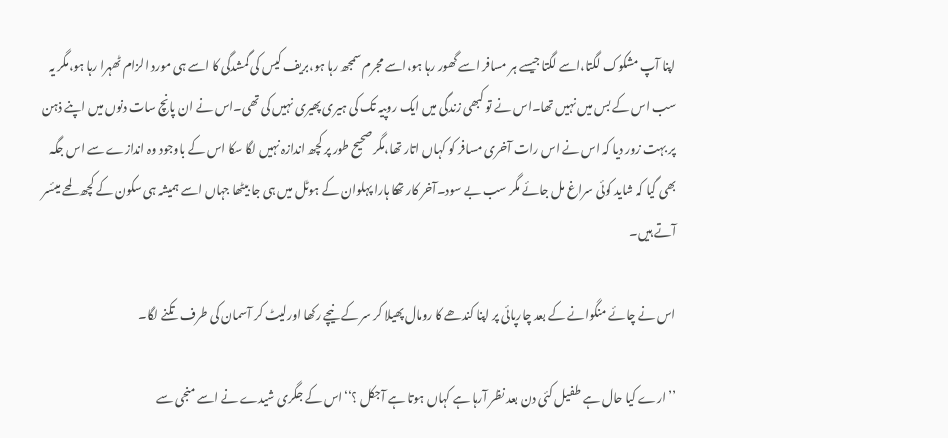اپنا آپ مشکوک لگتا،اسے لگتا جیسے ہر مسافر اسے گھور رہا ہو،اسے مجرم سمجھ رہا ہو،بریف کیس کی گمشدگی کا اسے ہی مورد الزام ٹھہرا رہا ہو،مگر یہ سب اس کے بس میں نہیں تھا۔اس نے تو کبھی زندگی میں ایک روپیہ تک کی ہیری پھیری نہیں کی تھی۔اس نے ان پانچ سات دنوں میں اپنے ذہن پر بہت زور دیا کہ اس نے اس رات آخری مسافر کو کہاں اتار تھا،مگر صحیح طور پر کچھ اندازہ نہیں لگا سکا اس کے باوجود وہ اندازے سے اس جگہ بھی گیا کہ شاید کوئی سراغ مل جائے مگر سب بے سود۔آخر کار تھکا ہارا پہلوان کے ہوٹل میں ہی جا بیٹھا جہاں اسے ہمیشہ ہی سکون کے کچھ لمحے میئسر آتے ہیں۔

اس نے چائے منگوانے کے بعد چارپائی پر اپنا کندھے کا رومال پھیلا کر سر کے نیچے رکھا اورلیٹ کر آسمان کی طرف تکنے لگا۔

’’ارے کیا حال ہے طفیل کئی دن بعد نظر آرہا ہے کہاں ہوتا ہے آجکل ؟‘‘اس کے جگری شیدے نے اسے منجی سے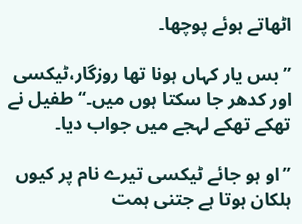اٹھاتے ہوئے پوچھا۔

’’بس یار کہاں ہونا تھا روزگار،ٹیکسی اور کدھر جا سکتا ہوں میں۔‘‘طفیل نے تھکے تھکے لہجے میں جواب دیا۔

’’او ہو جائے ٹیکسی تیرے نام پر کیوں ہلکان ہوتا ہے جتنی ہمت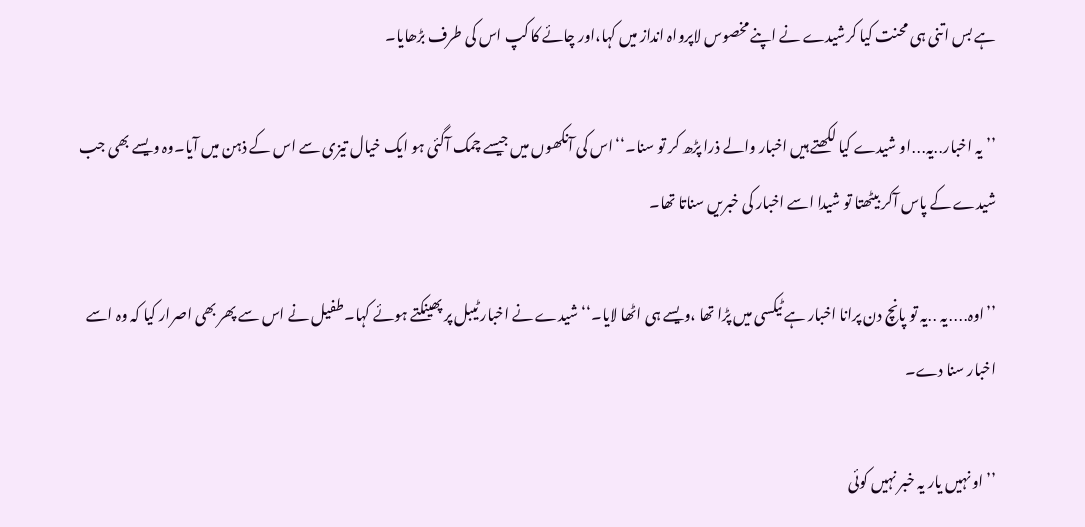ہے بس اتنی ہی محنت کیا کرشیدے نے اپنے مخصوس لاپرواہ انداز میں کہا،اور چائے کا کپ اس کی طرف بڑھایا۔

’’یہ اخبار․․یہ․․․او شیدے کیا لکھتے ہیں اخبار والے ذرا پڑھ کر تو سنا۔‘‘اس کی آنکھوں میں جیسے چمک آگئی ہو ایک خیال تیزی سے اس کے ذہن میں آیا۔وہ ویسے بھی جب شیدے کے پاس آکر بیٹھتا تو شیدا اسے اخبار کی خبریں سناتا تھا۔

’’اوہ․․․․یہ ․․یہ تو پانچ دن پرانا اخبار ہے ٹیکسی میں پڑا تھا ،ویسے ہی اٹھا لایا۔‘‘شیدے نے اخبار ٹیبل پر پھینکتے ہوئے کہا۔طفیل نے اس سے پھر بھی اصرار کیا کہ وہ اسے اخبار سنا دے۔

’’او نہیں یار یہ خبر نہیں کوئی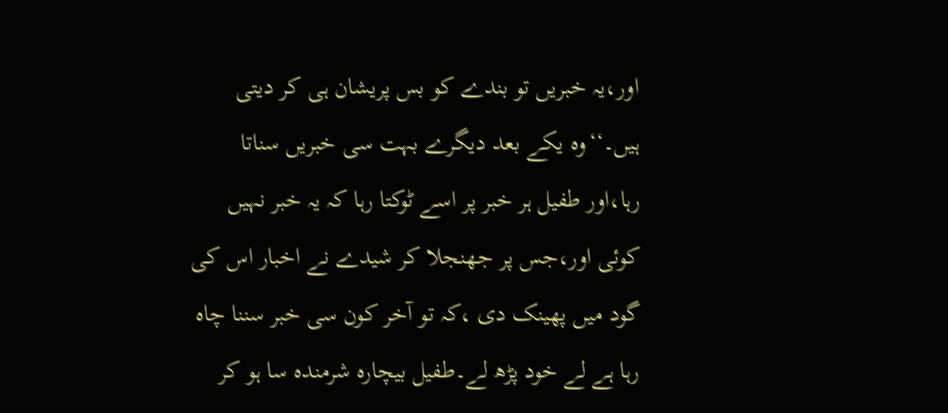اور،یہ خبریں تو بندے کو بس پریشان ہی کر دیتی ہیں۔‘‘وہ یکے بعد دیگرے بہت سی خبریں سناتا رہا،اور طفیل ہر خبر پر اسے ٹوکتا رہا کہ یہ خبر نہیں کوئی اور،جس پر جھنجلا کر شیدے نے اخبار اس کی گود میں پھینک دی ،کہ تو آخر کون سی خبر سننا چاہ رہا ہے لے خود پڑھ لے۔طفیل بیچارہ شرمندہ سا ہو کر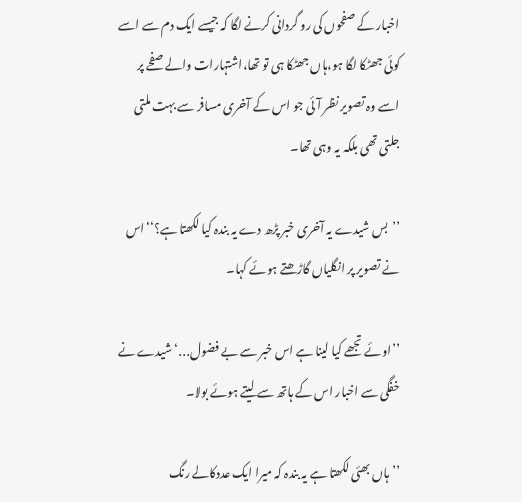اخبار کے صفحوں کی رو گردانی کرنے لگا کہ جیسے ایک دم سے اسے کوئی جھٹکا لگا ہو،ہاں جھٹکا ہی تو تھا،اشتہارات والے صفحے پر اسے وہ تصویر نظر آئی جو اس کے آخری مسافر سے بہت ملتی جلتی تھی بلکہ یہ وہی تھا۔

’’بس شیدے یہ آخری خبر پڑھ دے یہ بندہ کیا لکھتا ہے؟‘‘اس نے تصویر پر انگلیاں گاڑھتے ہوئے کہا۔

’’اوئے تجھے کیا لینا ہے اس خبر سے بے فضول․․․‘شیدے نے خفگی سے اخبار اس کے ہاتھ سے لیتے ہوئے بولا۔

’’ہاں بھئی لکھتا ہے یہ بندہ کہ میرا ایک عددکالے رنگ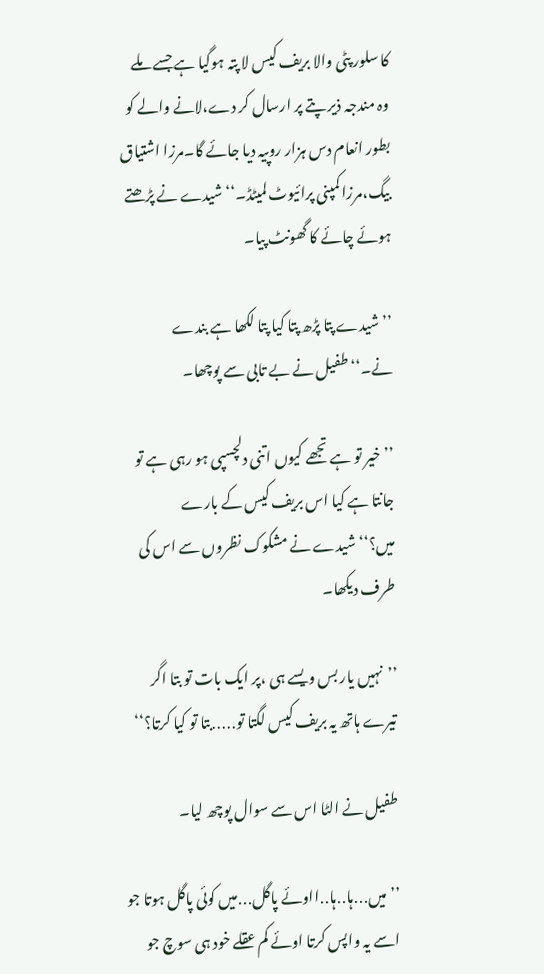کا سلور پٹی والا بریف کیس لا پتہ ہوگیا ہے جسے ملے وہ مندجہ ذیر پتے پر ارسال کر دے،لانے والے کو بطور انعام دس ہزار روپیہ دیا جائے گا۔مرزا اشتیاق بیگ،مرزا کمپنی پرائیوٹ لمیٹڈ۔‘‘شیدے نے پڑھتے ہوئے چائے کا گھونٹ پیا۔

’’شیدے پتا پڑھ پتا کیا پتا لکھا ہے بندے نے۔‘‘طفیل نے بے تابی سے پوچھا۔

’’خیر تو ہے تجھے کیوں اتنی دلچسپی ہو رہی ہے تو جانتا ہے کیا اس بریف کیس کے بارے میں؟‘‘شیدے نے مشکوک نظروں سے اس کی طرف دیکھا۔

’’نہیں یار بس ویسے ہی ،پر ایک بات تو بتا اگر تیرے ہاتھ یہ بریف کیس لگتا تو․․․․․بتا تو کیا کرتا؟‘‘

طفیل نے الٹا اس سے سوال پوچھ لیا۔

’’میں․․․ہا․․ہا․․ااوئے پاگل․․․میں کوئی پاگل ہوتا جو اسے یہ واپس کرتا اوئے کم عقلے خود ہی سوچ جو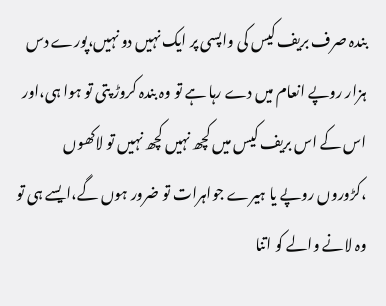بندہ صرف بریف کیس کی واپسی پر ایک نہیں دو نہیں،پورے دس ہزار روپے انعام میں دے رہا ہے تو وہ بندہ کروڑ پتی تو ہوا ہی،اور اس کے اس بریف کیس میں کچھ نہیں کچھ نہیں تو لاکھوں ،کڑوروں روپے یا ہیرے جواہرات تو ضرور ہوں گے،ایسے ہی تو وہ لانے والے کو اتنا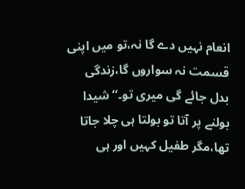انعام نہیں دے گا نہ،تو میں اپنی قسمت نہ سواروں گا،زندگی بدل جائے گی میری تو۔‘‘شیدا بولنے پر آتا تو بولتا ہی چلا جاتا تھا،مگر طفیل کہیں اور ہی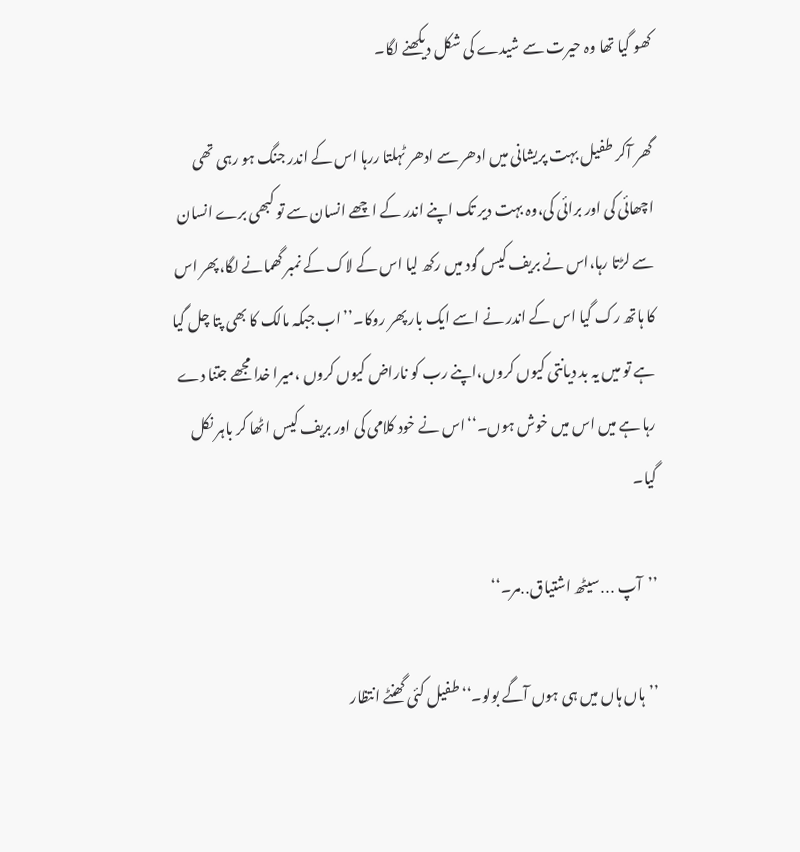کھو گیا تھا وہ حیرت سے شیدے کی شکل دیکھنے لگا۔

گھر آکر طفیل بہت پریشانی میں ادھر سے ادھر ٹہلتا ررہا اس کے اندر جنگ ہو رہی تھی اچھائی کی اور برائی کی،وہ بہت دیر تک اپنے اندر کے اچھے انسان سے تو کبھی برے انسان سے لڑتا رہا،اس نے بریف کیس گود میں رکھ لیا اس کے لاک کے نمبر گھمانے لگا،پھر اس کا ہاتھ رک گیا اس کے اندر نے اسے ایک بار پھر روکا۔’’اب جبکہ مالک کا بھی پتا چل گیا ہے تو میں یہ بد دیانتی کیوں کروں،اپنے رب کو ناراض کیوں کروں ،میرا خدا مجھے جتنا دے رہا ہے میں اس میں خوش ہوں۔‘‘اس نے خود کلامی کی اور بریف کیس اٹھا کر باہر نکل گیا۔

’’آپ ․․․سیٹھ اشتیاق․․مر۔‘‘

’’ہاں ہاں میں ہی ہوں آگے بولو۔‘‘طفیل کئی گھنٹے انتظار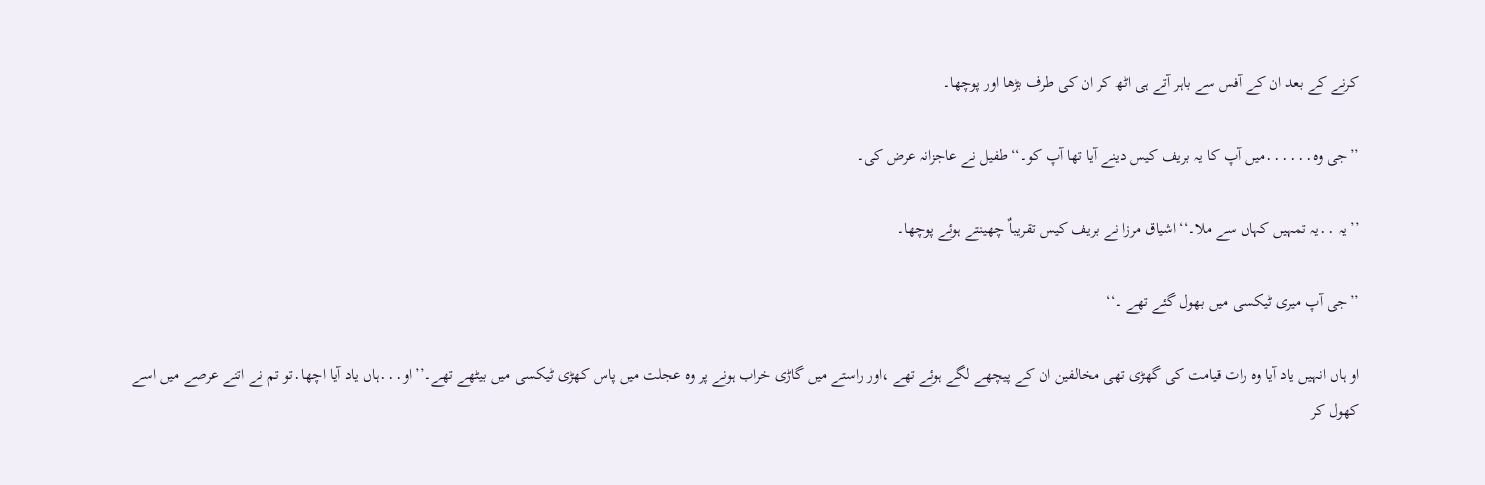کرنے کے بعد ان کے آفس سے باہر آتے ہی اٹھ کر ان کی طرف بڑھا اور پوچھا۔

’’جی وہ․․․․․․میں آپ کا یہ بریف کیس دینے آیا تھا آپ کو۔‘‘طفیل نے عاجزانہ عرض کی۔

’’یہ ․․یہ تمہیں کہاں سے ملا۔‘‘اشیاق مرزا نے بریف کیس تقریباٌ چھینتے ہوئے پوچھا۔

’’جی آپ میری ٹیکسی میں بھول گئے تھے ۔‘‘

او ہاں انہیں یاد آیا وہ رات قیامت کی گھڑی تھی مخالفین ان کے پیچھے لگے ہوئے تھے ،اور راستے میں گاڑی خراب ہونے پر وہ عجلت میں پاس کھڑی ٹیکسی میں بیٹھے تھے۔’’او․․․ہاں یاد آیا اچھا․تو تم نے اتنے عرصے میں اسے کھول کر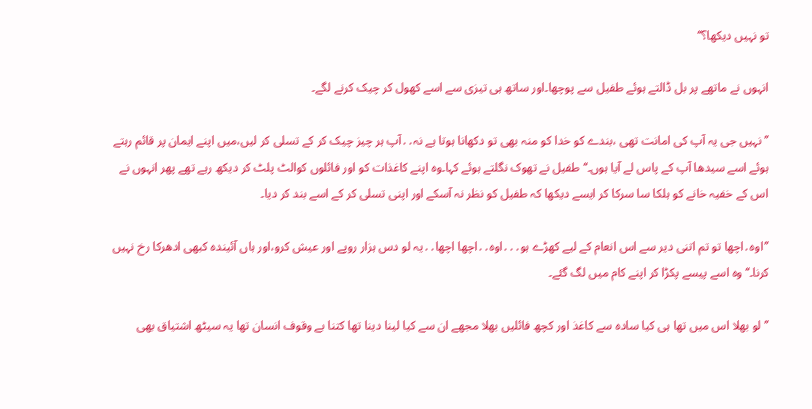تو نہیں دیکھا؟‘‘

انہوں نے ماتھے پر بل ڈالتے ہوئے طفیل سے پوچھا۔اور ساتھ ہی تیزی سے اسے کھول کر چیک کرنے لگے۔

’’نہیں جی یہ آپ کی امانت تھی ،بندے کو خدا کو منہ بھی تو دکھانا ہوتا ہے نہ․․آپ ہر چیز چیک کر کے تسلی کر لیں،میں اپنے ایمان پر قائم رہتے ہوئے اسے سیدھا آپ کے پاس لے آیا ہوں۔‘‘طفیل نے تھوک نگلتے ہوئے کہا۔وہ اپنے کاغذات کو اور فائلوں کوالٹ پلٹ کر دیکھ رہے تھے پھر انہوں نے اس کے خفیہ خانے کو ہلکا سا سرکا کر ایسے دیکھا کہ طفیل کو نظر نہ آسکے اور اپنی تسلی کر کے اسے بند کر دیا۔

’’اوہ․اچھا تو تم اتنی دیر سے اس انعام کے لیے کھڑے ہو․․․اوہ․․اچھا اچھا․․یہ لو دس ہزار روپے اور عیش کرو،اور ہاں آئیندہ کبھی ادھرکا رخ نہیں کرنا۔‘‘وہ اسے پیسے پکڑا کر اپنے کام میں لگ گئے۔

’’لو بھلا اس میں تھا ہی کیا سادہ سے کاغذ اور کچھ فائلیں بھلا مجھے ان سے کیا لینا دینا تھا کتنا بے وقوف انسان تھا یہ سیٹھ اشتیاق بھی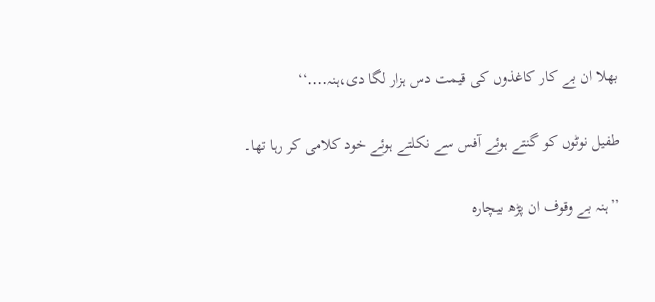بھلا ان بے کار کاغذوں کی قیمت دس ہزار لگا دی،ہنہ․․․․‘‘

طفیل نوٹوں کو گنتے ہوئے آفس سے نکلتے ہوئے خود کلامی کر رہا تھا۔

’’ہنہ بے وقوف ان پڑھ بیچارہ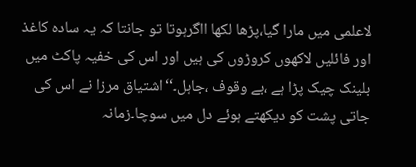لاعلمی میں مارا گیا،پڑھا لکھا ااگرہوتا تو جانتا کہ یہ سادہ کاغذ اور فائلیں لاکھوں کروڑوں کی ہیں اور اس کی خفیہ پاکٹ میں بلینک چیک پڑا ہے ،بے وقوف ،جاہل۔‘‘اشتیاق مرزا نے اس کی جاتی پشت کو دیکھتے ہوئے دل میں سوچا۔زمانہ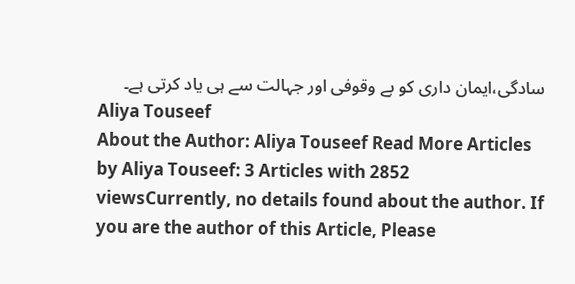سادگی،ایمان داری کو بے وقوفی اور جہالت سے ہی یاد کرتی ہے۔
Aliya Touseef
About the Author: Aliya Touseef Read More Articles by Aliya Touseef: 3 Articles with 2852 viewsCurrently, no details found about the author. If you are the author of this Article, Please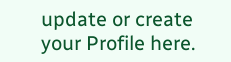update or create your Profile here.